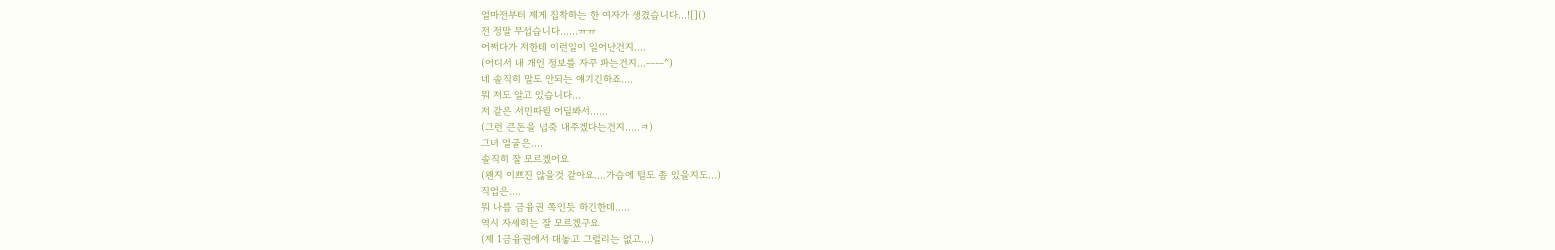얼마전부터 제게 집착하는 한 여자가 생겼습니다...![]()
전 정말 무섭습니다......ㅠㅠ
어쩌다가 저한테 이런일이 일어난건지....
(어디서 내 개인 정보를 자꾸 파는건지...ㅡㅡ^)
네 솔직히 말도 안되는 얘기긴하죠....
뭐 저도 알고 있습니다...
저 같은 서민따윌 어딜봐서......
(그런 큰돈을 넙죽 내주겠다는건지.....ㅋ)
그녀 얼굴은....
솔직히 잘 모르겠어요
(왠지 이쁘진 않을것 같아요....가슴에 털도 좀 있을지도...)
직업은....
뭐 나름 금융권 쪽인듯 하긴한데.....
역시 자세히는 잘 모르겠구요
(제 1금융권에서 대놓고 그럴리는 없고...)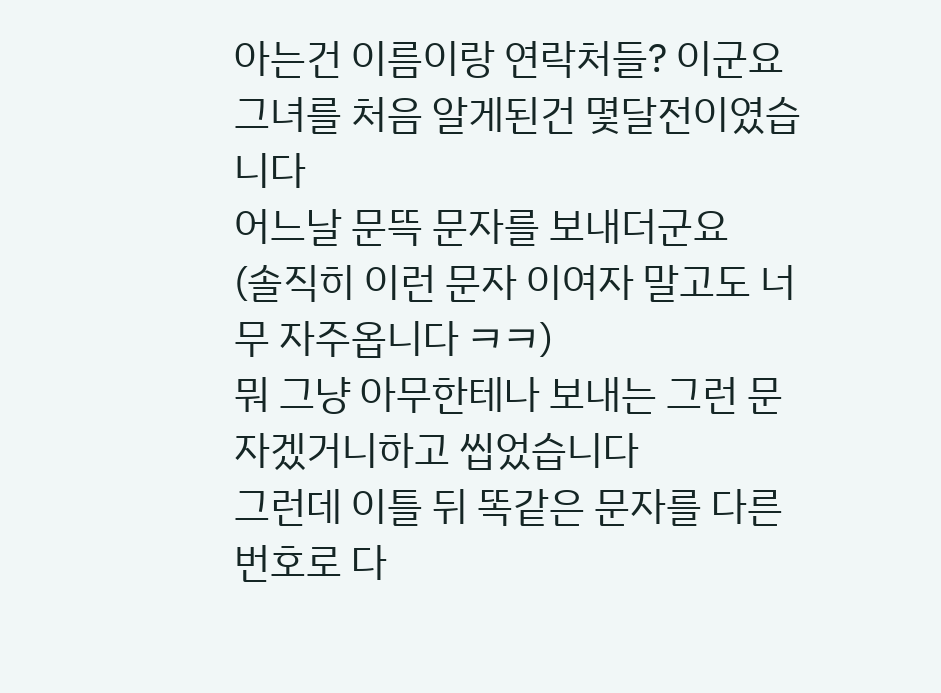아는건 이름이랑 연락처들? 이군요
그녀를 처음 알게된건 몇달전이였습니다
어느날 문뜩 문자를 보내더군요
(솔직히 이런 문자 이여자 말고도 너무 자주옵니다 ㅋㅋ)
뭐 그냥 아무한테나 보내는 그런 문자겠거니하고 씹었습니다
그런데 이틀 뒤 똑같은 문자를 다른 번호로 다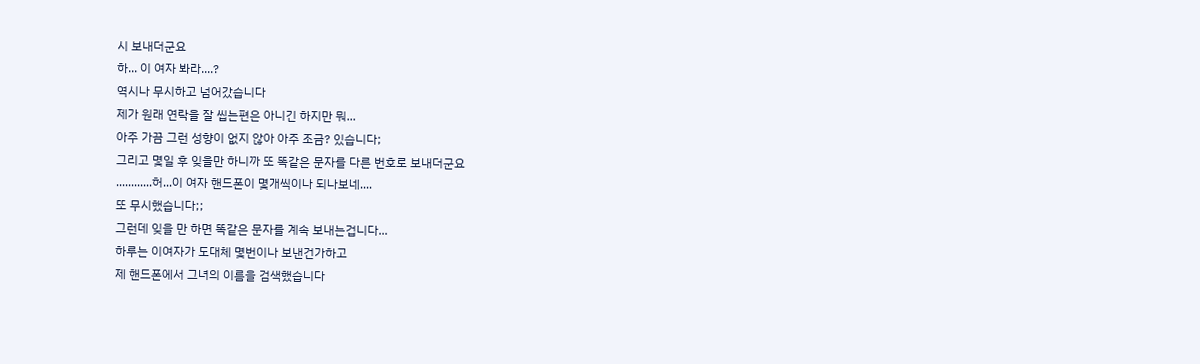시 보내더군요
하... 이 여자 봐라....?
역시나 무시하고 넘어갔습니다
제가 원래 연락을 잘 씹는편은 아니긴 하지만 뭐...
아주 가끔 그런 성향이 없지 않아 아주 조금? 있습니다;
그리고 몇일 후 잊을만 하니까 또 똑같은 문자를 다른 번호로 보내더군요
............허...이 여자 핸드폰이 몇개씩이나 되나보네....
또 무시했습니다;;
그런데 잊을 만 하면 똑같은 문자를 계속 보내는겁니다...
하루는 이여자가 도대체 몇번이나 보낸건가하고
제 핸드폰에서 그녀의 이름을 검색했습니다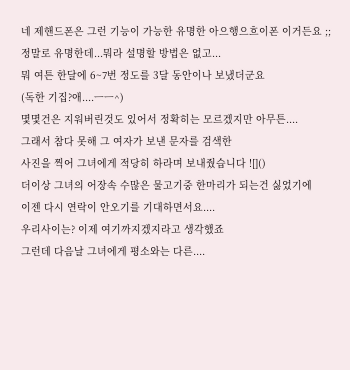네 제핸드폰은 그런 기능이 가능한 유명한 아으행으흐이폰 이거든요 ;;
정말로 유명한데...뭐라 설명할 방법은 없고...
뭐 여튼 한달에 6~7번 정도를 3달 동안이나 보냈더군요
(독한 기집?애....ㅡㅡ^)
몇몇건은 지워버린것도 있어서 정확히는 모르겠지만 아무튼....
그래서 참다 못해 그 여자가 보낸 문자를 검색한
사진을 찍어 그녀에게 적당히 하라며 보내줬습니다 ![]()
더이상 그녀의 어장속 수많은 물고기중 한마리가 되는건 싫었기에
이젠 다시 연락이 안오기를 기대하면서요....
우리사이는? 이제 여기까지겠지라고 생각했죠
그런데 다음날 그녀에게 평소와는 다른....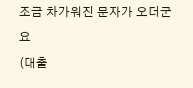조금 차가워진 문자가 오더군요
(대출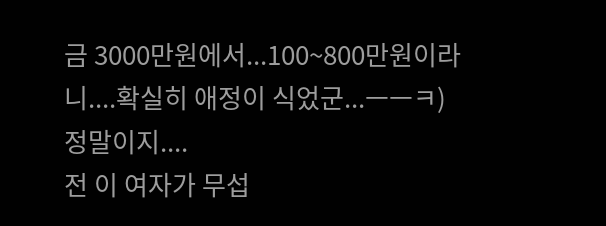금 3000만원에서...100~800만원이라니....확실히 애정이 식었군...ㅡㅡㅋ)
정말이지....
전 이 여자가 무섭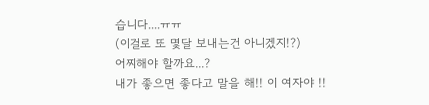습니다....ㅠㅠ
(이걸로 또 몇달 보내는건 아니겠지!?)
어찌해야 할까요...?
내가 좋으면 좋다고 말을 해!! 이 여자야 !!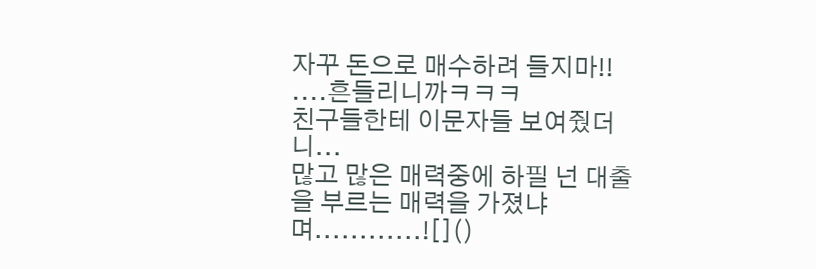자꾸 돈으로 매수하려 들지마!! ....흔들리니까ㅋㅋㅋ
친구들한테 이문자들 보여줬더니...
많고 많은 매력중에 하필 넌 대출을 부르는 매력을 가졌냐며............![]()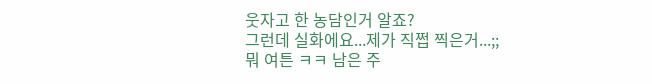웃자고 한 농담인거 알죠?
그런데 실화에요...제가 직쩝 찍은거...;;
뭐 여튼 ㅋㅋ 남은 주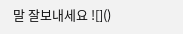말 잘보내세요 ![]()